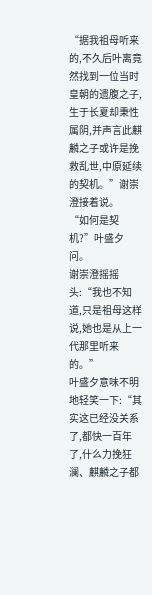“据我祖母听来的,不久后叶离竟然找到一位当时皇朝的遗腹之子,生于长夏却秉性属阴,并声言此麒麟之子或许是挽救乱世,中原延续的契机。”谢崇澄接着说。
“如何是契机?”叶盛夕问。
谢崇澄摇摇头:“我也不知道,只是祖母这样说,她也是从上一代那里听来的。”
叶盛夕意味不明地轻笑一下:“其实这已经没关系了,都快一百年了,什么力挽狂澜、麒麟之子都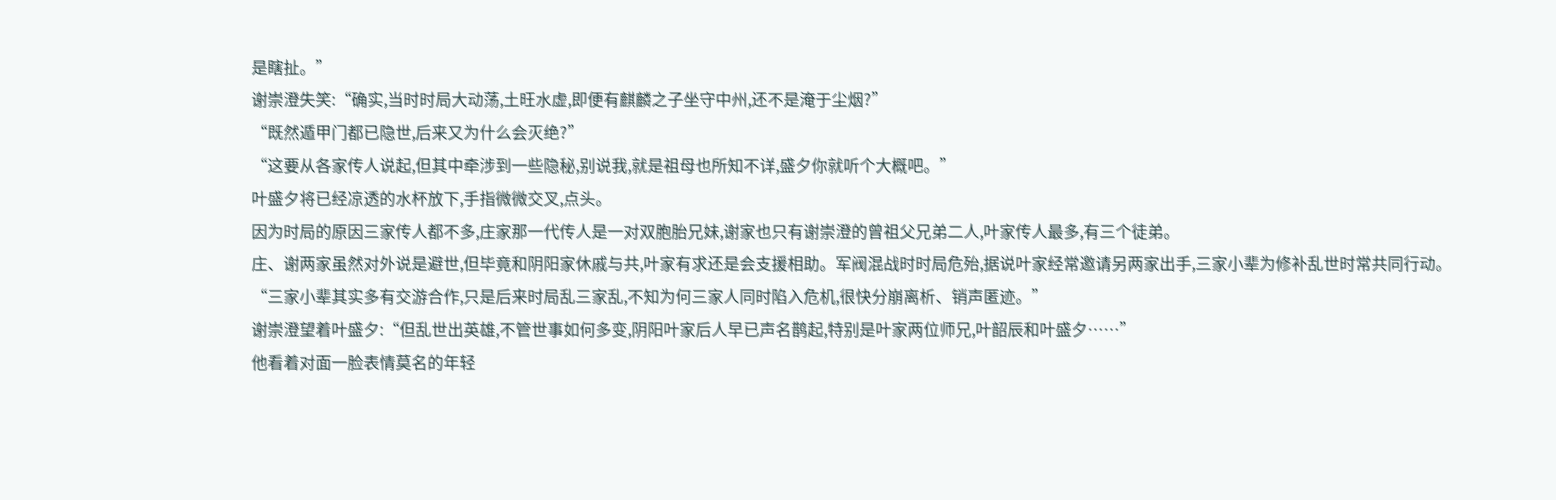是瞎扯。”
谢崇澄失笑:“确实,当时时局大动荡,土旺水虚,即便有麒麟之子坐守中州,还不是淹于尘烟?”
“既然遁甲门都已隐世,后来又为什么会灭绝?”
“这要从各家传人说起,但其中牵涉到一些隐秘,别说我,就是祖母也所知不详,盛夕你就听个大概吧。”
叶盛夕将已经凉透的水杯放下,手指微微交叉,点头。
因为时局的原因三家传人都不多,庄家那一代传人是一对双胞胎兄妹,谢家也只有谢崇澄的曾祖父兄弟二人,叶家传人最多,有三个徒弟。
庄、谢两家虽然对外说是避世,但毕竟和阴阳家休戚与共,叶家有求还是会支援相助。军阀混战时时局危殆,据说叶家经常邀请另两家出手,三家小辈为修补乱世时常共同行动。
“三家小辈其实多有交游合作,只是后来时局乱三家乱,不知为何三家人同时陷入危机,很快分崩离析、销声匿迹。”
谢崇澄望着叶盛夕:“但乱世出英雄,不管世事如何多变,阴阳叶家后人早已声名鹊起,特别是叶家两位师兄,叶韶辰和叶盛夕……”
他看着对面一脸表情莫名的年轻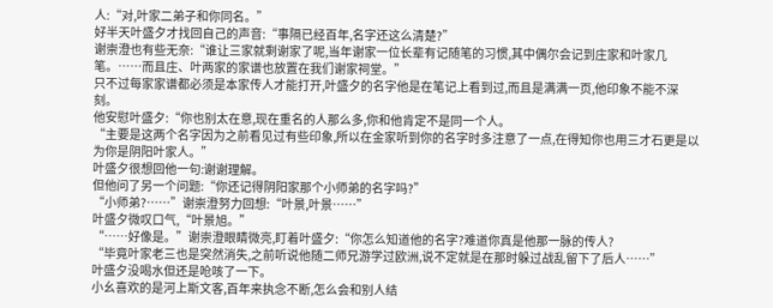人:“对,叶家二弟子和你同名。”
好半天叶盛夕才找回自己的声音:“事隔已经百年,名字还这么清楚?”
谢崇澄也有些无奈:“谁让三家就剩谢家了呢,当年谢家一位长辈有记随笔的习惯,其中偶尔会记到庄家和叶家几笔。……而且庄、叶两家的家谱也放置在我们谢家祠堂。”
只不过每家家谱都必须是本家传人才能打开,叶盛夕的名字他是在笔记上看到过,而且是满满一页,他印象不能不深刻。
他安慰叶盛夕:“你也别太在意,现在重名的人那么多,你和他肯定不是同一个人。
“主要是这两个名字因为之前看见过有些印象,所以在金家听到你的名字时多注意了一点,在得知你也用三才石更是以为你是阴阳叶家人。”
叶盛夕很想回他一句:谢谢理解。
但他问了另一个问题:“你还记得阴阳家那个小师弟的名字吗?”
“小师弟?……”谢崇澄努力回想:“叶景,叶景……”
叶盛夕微叹口气,“叶景旭。”
“……好像是。”谢崇澄眼睛微亮,盯着叶盛夕:“你怎么知道他的名字?难道你真是他那一脉的传人?
“毕竟叶家老三也是突然消失,之前听说他随二师兄游学过欧洲,说不定就是在那时躲过战乱留下了后人……”
叶盛夕没喝水但还是呛咳了一下。
小幺喜欢的是河上斯文客,百年来执念不断,怎么会和别人结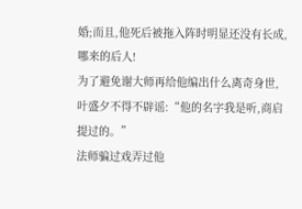婚;而且,他死后被拖入阵时明显还没有长成,哪来的后人!
为了避免谢大师再给他编出什么离奇身世,叶盛夕不得不辟谣:“他的名字我是听,商启提过的。”
法师骗过戏弄过他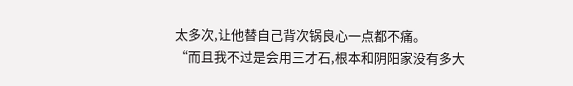太多次,让他替自己背次锅良心一点都不痛。
“而且我不过是会用三才石,根本和阴阳家没有多大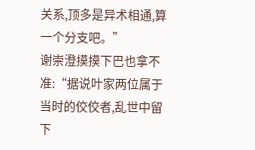关系,顶多是异术相通,算一个分支吧。”
谢崇澄摸摸下巴也拿不准:“据说叶家两位属于当时的佼佼者,乱世中留下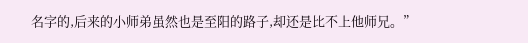名字的,后来的小师弟虽然也是至阳的路子,却还是比不上他师兄。”